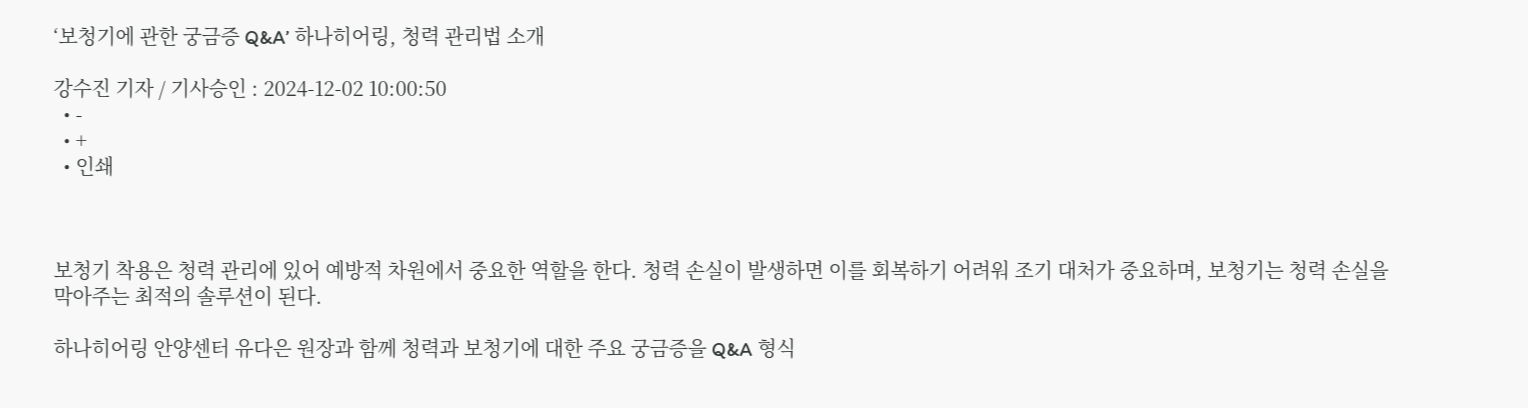‘보청기에 관한 궁금증 Q&A’ 하나히어링, 청력 관리법 소개

강수진 기자 / 기사승인 : 2024-12-02 10:00:50
  • -
  • +
  • 인쇄



보청기 착용은 청력 관리에 있어 예방적 차원에서 중요한 역할을 한다. 청력 손실이 발생하면 이를 회복하기 어려워 조기 대처가 중요하며, 보청기는 청력 손실을 막아주는 최적의 솔루션이 된다.

하나히어링 안양센터 유다은 원장과 함께 청력과 보청기에 대한 주요 궁금증을 Q&A 형식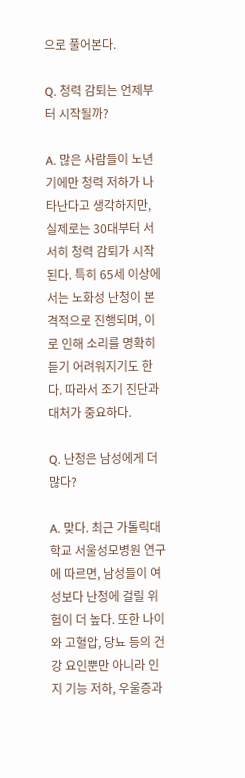으로 풀어본다.

Q. 청력 감퇴는 언제부터 시작될까?

A. 많은 사람들이 노년기에만 청력 저하가 나타난다고 생각하지만, 실제로는 30대부터 서서히 청력 감퇴가 시작된다. 특히 65세 이상에서는 노화성 난청이 본격적으로 진행되며, 이로 인해 소리를 명확히 듣기 어려워지기도 한다. 따라서 조기 진단과 대처가 중요하다.

Q. 난청은 남성에게 더 많다?

A. 맞다. 최근 가톨릭대학교 서울성모병원 연구에 따르면, 남성들이 여성보다 난청에 걸릴 위험이 더 높다. 또한 나이와 고혈압, 당뇨 등의 건강 요인뿐만 아니라 인지 기능 저하, 우울증과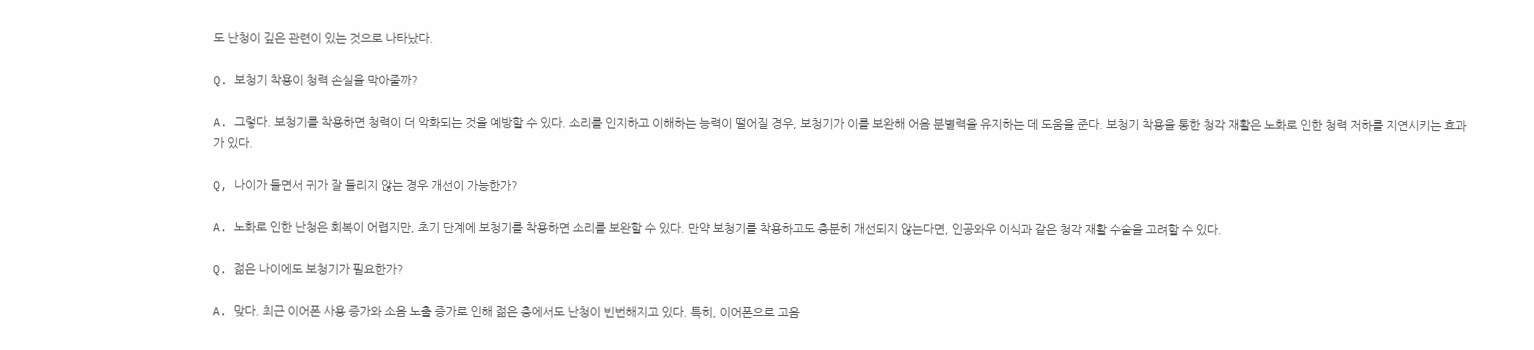도 난청이 깊은 관련이 있는 것으로 나타났다.

Q. 보청기 착용이 청력 손실을 막아줄까?

A. 그렇다. 보청기를 착용하면 청력이 더 악화되는 것을 예방할 수 있다. 소리를 인지하고 이해하는 능력이 떨어질 경우, 보청기가 이를 보완해 어음 분별력을 유지하는 데 도움을 준다. 보청기 착용을 통한 청각 재활은 노화로 인한 청력 저하를 지연시키는 효과가 있다.

Q, 나이가 들면서 귀가 잘 들리지 않는 경우 개선이 가능한가?

A. 노화로 인한 난청은 회복이 어렵지만, 초기 단계에 보청기를 착용하면 소리를 보완할 수 있다. 만약 보청기를 착용하고도 충분히 개선되지 않는다면, 인공와우 이식과 같은 청각 재활 수술을 고려할 수 있다.

Q. 젊은 나이에도 보청기가 필요한가?

A. 맞다. 최근 이어폰 사용 증가와 소음 노출 증가로 인해 젊은 층에서도 난청이 빈번해지고 있다. 특히, 이어폰으로 고음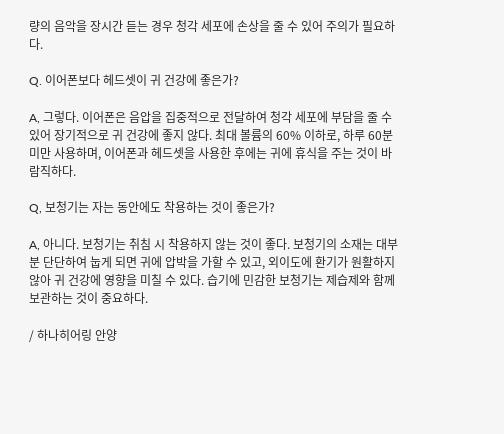량의 음악을 장시간 듣는 경우 청각 세포에 손상을 줄 수 있어 주의가 필요하다.

Q. 이어폰보다 헤드셋이 귀 건강에 좋은가?

A, 그렇다. 이어폰은 음압을 집중적으로 전달하여 청각 세포에 부담을 줄 수 있어 장기적으로 귀 건강에 좋지 않다. 최대 볼륨의 60% 이하로, 하루 60분 미만 사용하며, 이어폰과 헤드셋을 사용한 후에는 귀에 휴식을 주는 것이 바람직하다.

Q, 보청기는 자는 동안에도 착용하는 것이 좋은가?

A, 아니다. 보청기는 취침 시 착용하지 않는 것이 좋다. 보청기의 소재는 대부분 단단하여 눕게 되면 귀에 압박을 가할 수 있고, 외이도에 환기가 원활하지 않아 귀 건강에 영향을 미칠 수 있다. 습기에 민감한 보청기는 제습제와 함께 보관하는 것이 중요하다.

/ 하나히어링 안양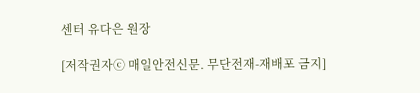센터 유다은 원장

[저작권자ⓒ 매일안전신문. 무단전재-재배포 금지]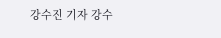강수진 기자 강수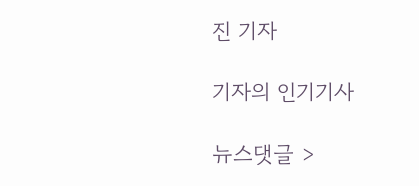진 기자

기자의 인기기사

뉴스댓글 >